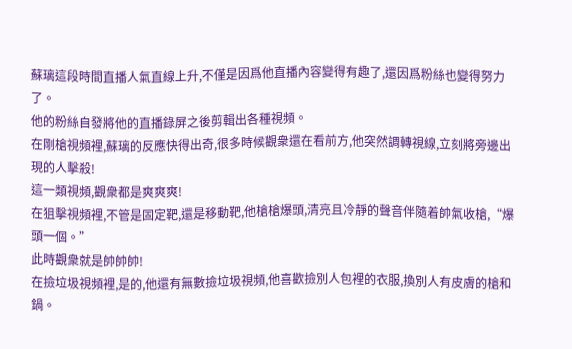蘇璃這段時間直播人氣直線上升,不僅是因爲他直播內容變得有趣了,還因爲粉絲也變得努力了。
他的粉絲自發將他的直播錄屏之後剪輯出各種視頻。
在剛槍視頻裡,蘇璃的反應快得出奇,很多時候觀衆還在看前方,他突然調轉視線,立刻將旁邊出現的人擊殺!
這一類視頻,觀衆都是爽爽爽!
在狙擊視頻裡,不管是固定靶,還是移動靶,他槍槍爆頭,清亮且冷靜的聲音伴隨着帥氣收槍,“爆頭一個。”
此時觀衆就是帥帥帥!
在撿垃圾視頻裡,是的,他還有無數撿垃圾視頻,他喜歡撿別人包裡的衣服,換別人有皮膚的槍和鍋。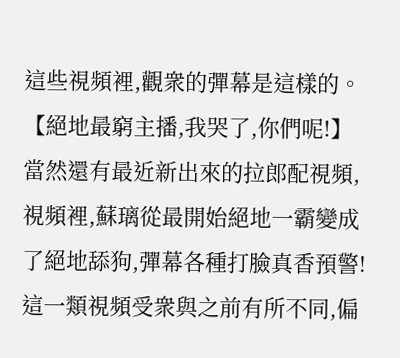這些視頻裡,觀衆的彈幕是這樣的。
【絕地最窮主播,我哭了,你們呢!】
當然還有最近新出來的拉郎配視頻,視頻裡,蘇璃從最開始絕地一霸變成了絕地舔狗,彈幕各種打臉真香預警!
這一類視頻受衆與之前有所不同,偏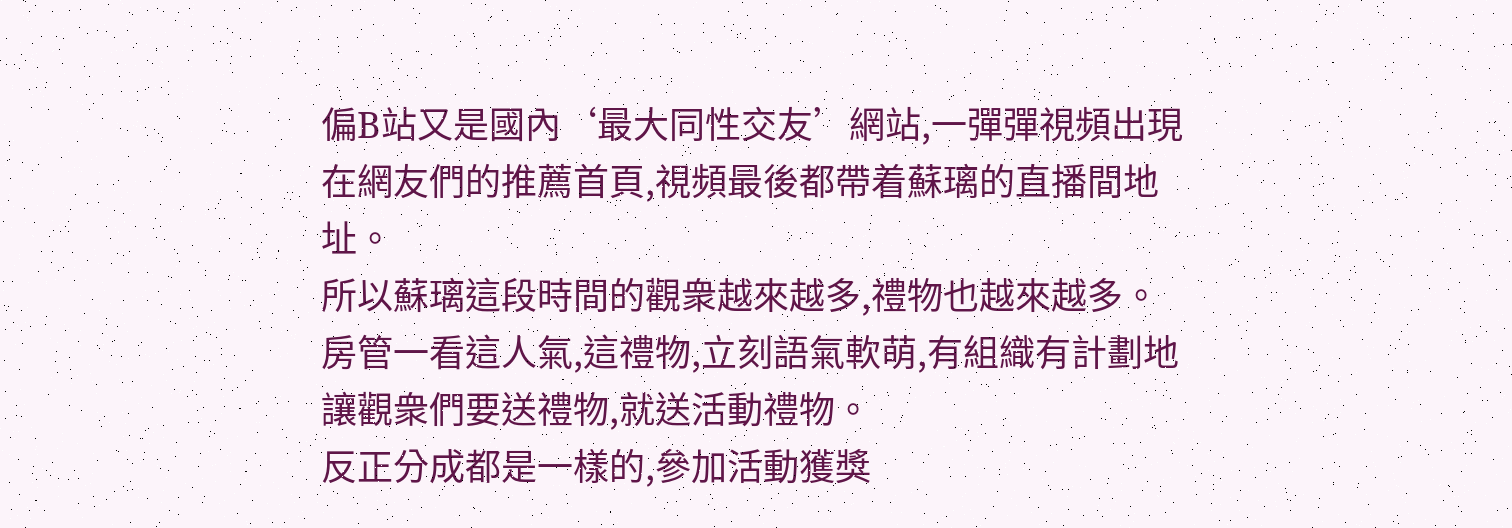偏B站又是國內‘最大同性交友’網站,一彈彈視頻出現在網友們的推薦首頁,視頻最後都帶着蘇璃的直播間地址。
所以蘇璃這段時間的觀衆越來越多,禮物也越來越多。
房管一看這人氣,這禮物,立刻語氣軟萌,有組織有計劃地讓觀衆們要送禮物,就送活動禮物。
反正分成都是一樣的,參加活動獲獎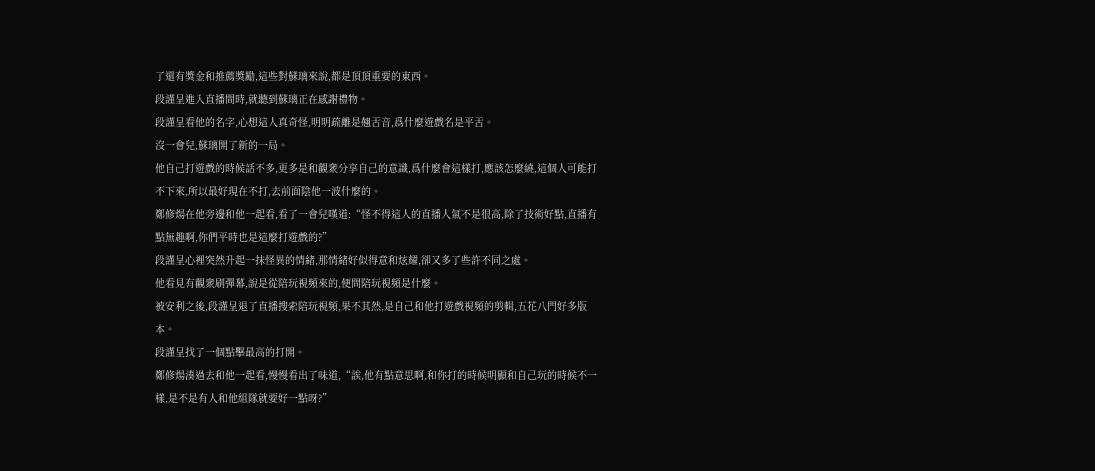了還有獎金和推薦獎勵,這些對蘇璃來說,都是頂頂重要的東西。
段謹呈進入直播間時,就聽到蘇璃正在感謝禮物。
段謹呈看他的名字,心想這人真奇怪,明明疏離是翹舌音,爲什麼遊戲名是平舌。
沒一會兒,蘇璃開了新的一局。
他自己打遊戲的時候話不多,更多是和觀衆分享自己的意識,爲什麼會這樣打,應該怎麼繞,這個人可能打不下來,所以最好現在不打,去前面陰他一波什麼的。
鄭修煬在他旁邊和他一起看,看了一會兒嘆道:“怪不得這人的直播人氣不是很高,除了技術好點,直播有點無趣啊,你們平時也是這麼打遊戲的?”
段謹呈心裡突然升起一抹怪異的情緒,那情緒好似得意和炫耀,卻又多了些許不同之處。
他看見有觀衆刷彈幕,說是從陪玩視頻來的,便問陪玩視頻是什麼。
被安利之後,段謹呈退了直播搜索陪玩視頻,果不其然,是自己和他打遊戲視頻的剪輯,五花八門好多版本。
段謹呈找了一個點擊最高的打開。
鄭修煬湊過去和他一起看,慢慢看出了味道,“誒,他有點意思啊,和你打的時候明顯和自己玩的時候不一樣,是不是有人和他組隊就要好一點呀?”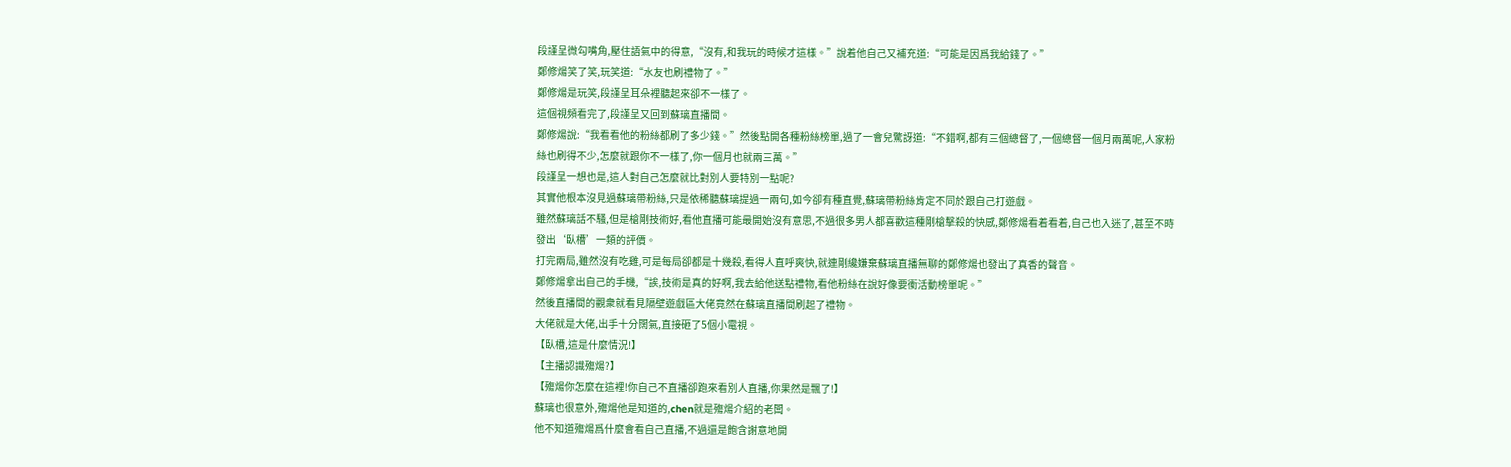段謹呈微勾嘴角,壓住語氣中的得意,“沒有,和我玩的時候才這樣。”說着他自己又補充道:“可能是因爲我給錢了。”
鄭修煬笑了笑,玩笑道:“水友也刷禮物了。”
鄭修煬是玩笑,段謹呈耳朵裡聽起來卻不一樣了。
這個視頻看完了,段謹呈又回到蘇璃直播間。
鄭修煬說:“我看看他的粉絲都刷了多少錢。”然後點開各種粉絲榜單,過了一會兒驚訝道:“不錯啊,都有三個總督了,一個總督一個月兩萬呢,人家粉絲也刷得不少,怎麼就跟你不一樣了,你一個月也就兩三萬。”
段謹呈一想也是,這人對自己怎麼就比對別人要特別一點呢?
其實他根本沒見過蘇璃帶粉絲,只是依稀聽蘇璃提過一兩句,如今卻有種直覺,蘇璃帶粉絲肯定不同於跟自己打遊戲。
雖然蘇璃話不騷,但是槍剛技術好,看他直播可能最開始沒有意思,不過很多男人都喜歡這種剛槍擊殺的快感,鄭修煬看着看着,自己也入迷了,甚至不時發出‘臥槽’一類的評價。
打完兩局,雖然沒有吃雞,可是每局卻都是十幾殺,看得人直呼爽快,就連剛纔嫌棄蘇璃直播無聊的鄭修煬也發出了真香的聲音。
鄭修煬拿出自己的手機,“誒,技術是真的好啊,我去給他送點禮物,看他粉絲在說好像要衝活動榜單呢。”
然後直播間的觀衆就看見隔壁遊戲區大佬竟然在蘇璃直播間刷起了禮物。
大佬就是大佬,出手十分闊氣,直接砸了5個小電視。
【臥槽,這是什麼情況!】
【主播認識殤煬?】
【殤煬你怎麼在這裡!你自己不直播卻跑來看別人直播,你果然是飄了!】
蘇璃也很意外,殤煬他是知道的,chen就是殤煬介紹的老闆。
他不知道殤煬爲什麼會看自己直播,不過還是飽含謝意地開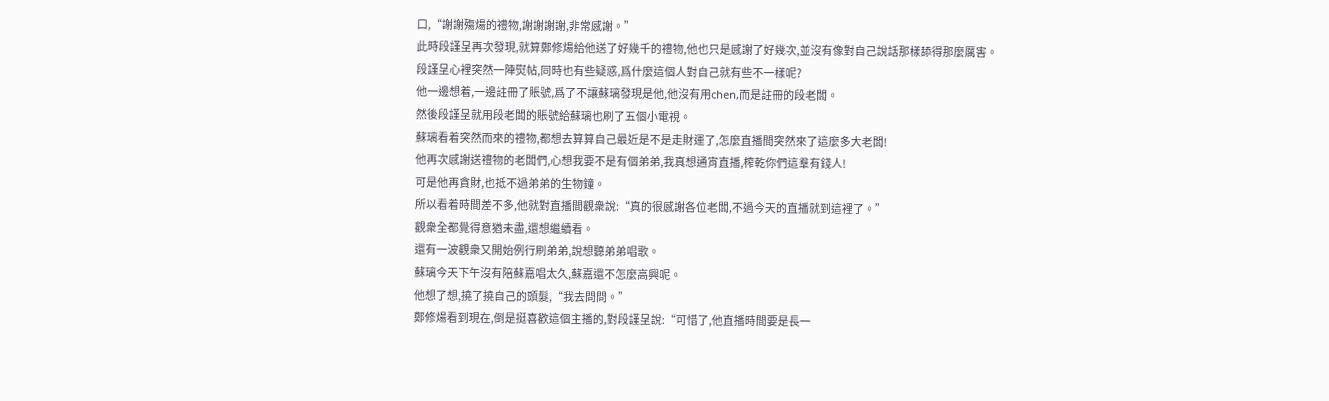口,“謝謝殤煬的禮物,謝謝謝謝,非常感謝。”
此時段謹呈再次發現,就算鄭修煬給他送了好幾千的禮物,他也只是感謝了好幾次,並沒有像對自己說話那樣舔得那麼厲害。
段謹呈心裡突然一陣熨帖,同時也有些疑惑,爲什麼這個人對自己就有些不一樣呢?
他一邊想着,一邊註冊了賬號,爲了不讓蘇璃發現是他,他沒有用chen,而是註冊的段老闆。
然後段謹呈就用段老闆的賬號給蘇璃也刷了五個小電視。
蘇璃看着突然而來的禮物,都想去算算自己最近是不是走財運了,怎麼直播間突然來了這麼多大老闆!
他再次感謝送禮物的老闆們,心想我要不是有個弟弟,我真想通宵直播,榨乾你們這羣有錢人!
可是他再貪財,也抵不過弟弟的生物鐘。
所以看着時間差不多,他就對直播間觀衆說:“真的很感謝各位老闆,不過今天的直播就到這裡了。”
觀衆全都覺得意猶未盡,還想繼續看。
還有一波觀衆又開始例行刷弟弟,說想聽弟弟唱歌。
蘇璃今天下午沒有陪蘇嘉唱太久,蘇嘉還不怎麼高興呢。
他想了想,撓了撓自己的頭髮,“我去問問。”
鄭修煬看到現在,倒是挺喜歡這個主播的,對段謹呈說:“可惜了,他直播時間要是長一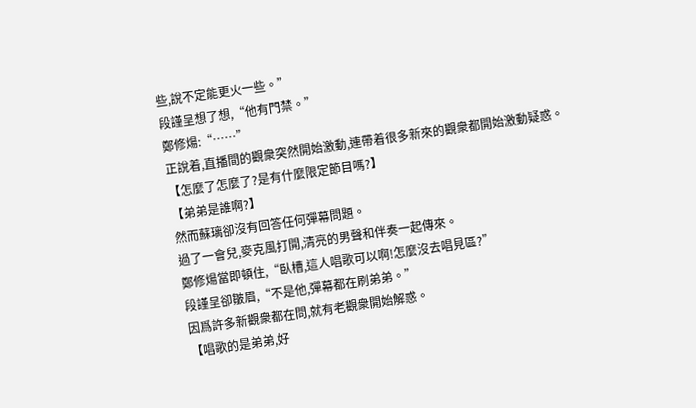些,說不定能更火一些。”
段謹呈想了想,“他有門禁。”
鄭修煬:“……”
正說着,直播間的觀衆突然開始激動,連帶着很多新來的觀衆都開始激動疑惑。
【怎麼了怎麼了?是有什麼限定節目嗎?】
【弟弟是誰啊?】
然而蘇璃卻沒有回答任何彈幕問題。
過了一會兒,麥克風打開,清亮的男聲和伴奏一起傳來。
鄭修煬當即頓住,“臥槽,這人唱歌可以啊!怎麼沒去唱見區?”
段謹呈卻皺眉,“不是他,彈幕都在刷弟弟。”
因爲許多新觀衆都在問,就有老觀衆開始解惑。
【唱歌的是弟弟,好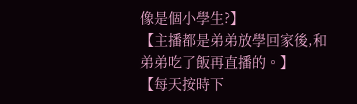像是個小學生?】
【主播都是弟弟放學回家後,和弟弟吃了飯再直播的。】
【每天按時下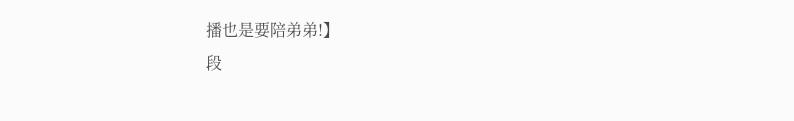播也是要陪弟弟!】
段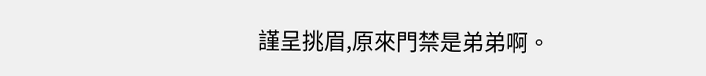謹呈挑眉,原來門禁是弟弟啊。